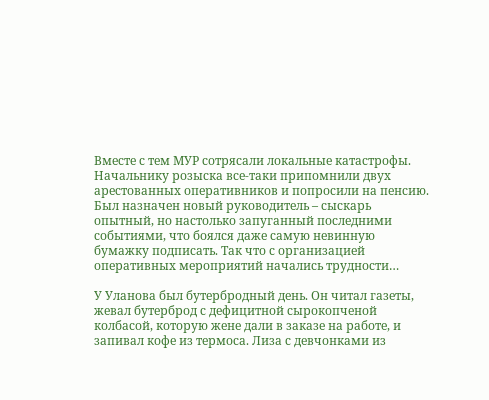Вместе с тем МУР сотрясали локальные катастрофы. Начальнику розыска все-таки припомнили двух арестованных оперативников и попросили на пенсию. Был назначен новый руководитель – сыскарь опытный, но настолько запуганный последними событиями, что боялся даже самую невинную бумажку подписать. Так что с организацией оперативных мероприятий начались трудности…

У Уланова был бутербродный день. Он читал газеты, жевал бутерброд с дефицитной сырокопченой колбасой, которую жене дали в заказе на работе, и запивал кофе из термоса. Лиза с девчонками из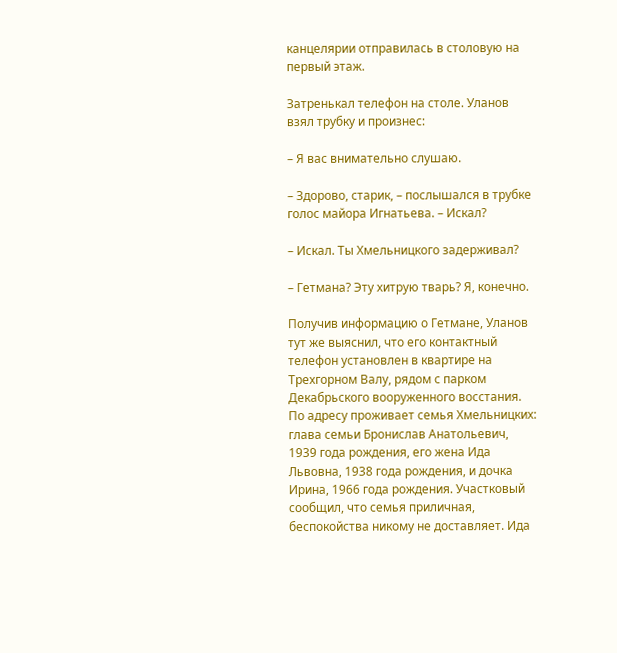канцелярии отправилась в столовую на первый этаж.

Затренькал телефон на столе. Уланов взял трубку и произнес:

– Я вас внимательно слушаю.

– Здорово, старик, – послышался в трубке голос майора Игнатьева. – Искал?

– Искал. Ты Хмельницкого задерживал?

– Гетмана? Эту хитрую тварь? Я, конечно.

Получив информацию о Гетмане, Уланов тут же выяснил, что его контактный телефон установлен в квартире на Трехгорном Валу, рядом с парком Декабрьского вооруженного восстания. По адресу проживает семья Хмельницких: глава семьи Бронислав Анатольевич, 1939 года рождения, его жена Ида Львовна, 1938 года рождения, и дочка Ирина, 1966 года рождения. Участковый сообщил, что семья приличная, беспокойства никому не доставляет. Ида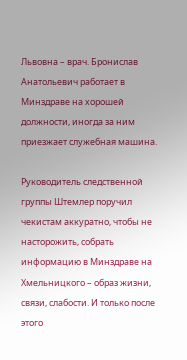Львовна – врач. Бронислав Анатольевич работает в Минздраве на хорошей должности, иногда за ним приезжает служебная машина.

Руководитель следственной группы Штемлер поручил чекистам аккуратно, чтобы не насторожить, собрать информацию в Минздраве на Хмельницкого – образ жизни, связи, слабости. И только после этого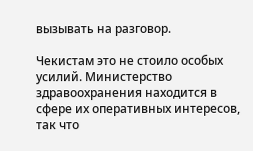вызывать на разговор.

Чекистам это не стоило особых усилий. Министерство здравоохранения находится в сфере их оперативных интересов, так что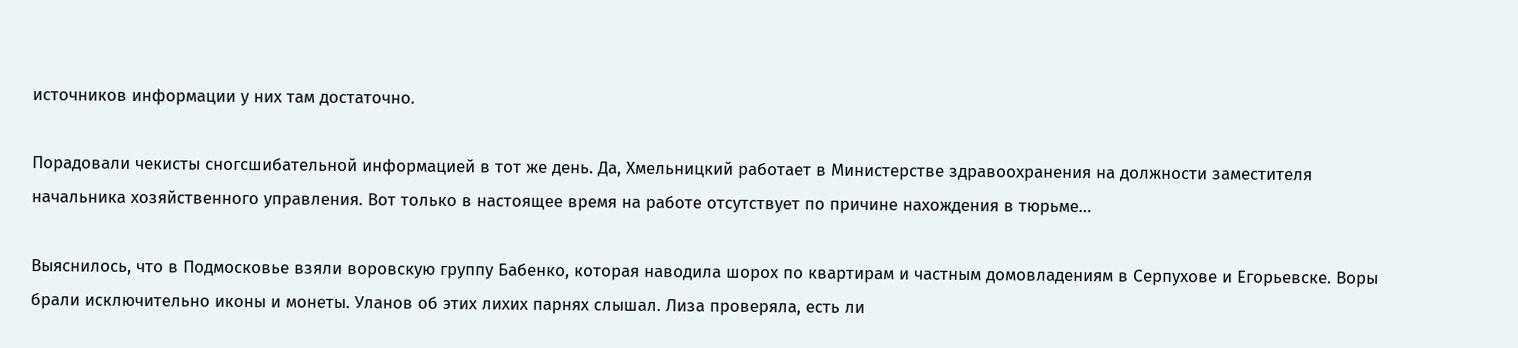источников информации у них там достаточно.

Порадовали чекисты сногсшибательной информацией в тот же день. Да, Хмельницкий работает в Министерстве здравоохранения на должности заместителя начальника хозяйственного управления. Вот только в настоящее время на работе отсутствует по причине нахождения в тюрьме…

Выяснилось, что в Подмосковье взяли воровскую группу Бабенко, которая наводила шорох по квартирам и частным домовладениям в Серпухове и Егорьевске. Воры брали исключительно иконы и монеты. Уланов об этих лихих парнях слышал. Лиза проверяла, есть ли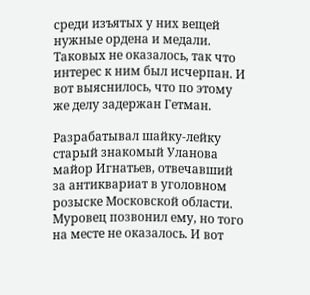среди изъятых у них вещей нужные ордена и медали. Таковых не оказалось, так что интерес к ним был исчерпан. И вот выяснилось, что по этому же делу задержан Гетман.

Разрабатывал шайку-лейку старый знакомый Уланова майор Игнатьев, отвечавший за антиквариат в уголовном розыске Московской области. Муровец позвонил ему, но того на месте не оказалось. И вот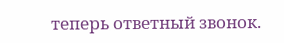теперь ответный звонок.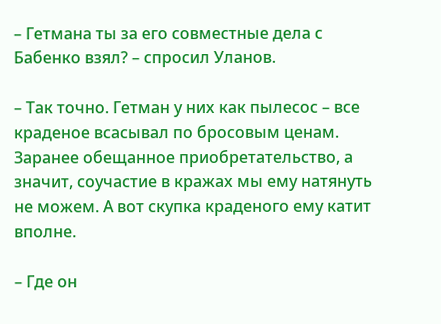– Гетмана ты за его совместные дела с Бабенко взял? – спросил Уланов.

– Так точно. Гетман у них как пылесос – все краденое всасывал по бросовым ценам. Заранее обещанное приобретательство, а значит, соучастие в кражах мы ему натянуть не можем. А вот скупка краденого ему катит вполне.

– Где он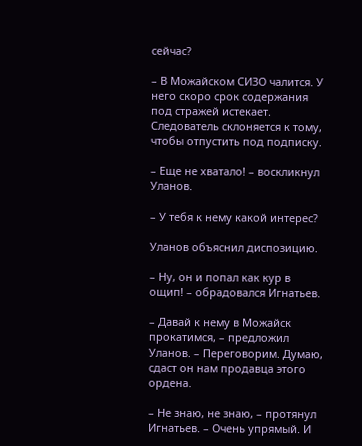сейчас?

– В Можайском СИЗО чалится. У него скоро срок содержания под стражей истекает. Следователь склоняется к тому, чтобы отпустить под подписку.

– Еще не хватало! – воскликнул Уланов.

– У тебя к нему какой интерес?

Уланов объяснил диспозицию.

– Ну, он и попал как кур в ощип! – обрадовался Игнатьев.

– Давай к нему в Можайск прокатимся, – предложил Уланов. – Переговорим. Думаю, сдаст он нам продавца этого ордена.

– Не знаю, не знаю, – протянул Игнатьев. – Очень упрямый. И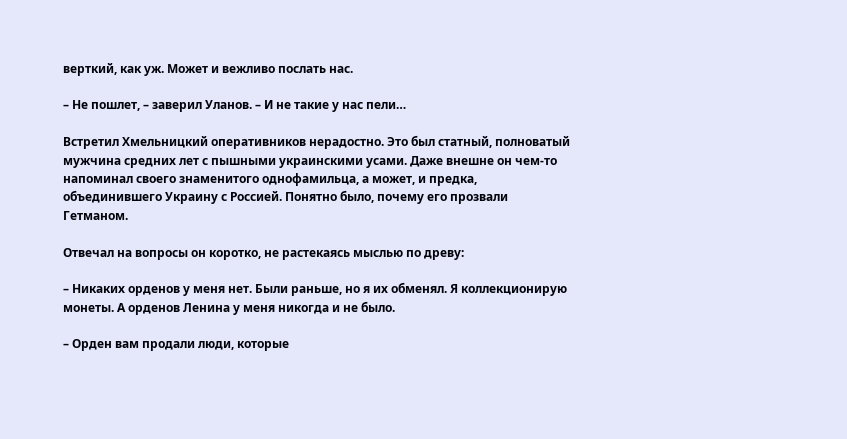верткий, как уж. Может и вежливо послать нас.

– Не пошлет, – заверил Уланов. – И не такие у нас пели…

Встретил Хмельницкий оперативников нерадостно. Это был статный, полноватый мужчина средних лет с пышными украинскими усами. Даже внешне он чем-то напоминал своего знаменитого однофамильца, а может, и предка, объединившего Украину с Россией. Понятно было, почему его прозвали Гетманом.

Отвечал на вопросы он коротко, не растекаясь мыслью по древу:

– Никаких орденов у меня нет. Были раньше, но я их обменял. Я коллекционирую монеты. А орденов Ленина у меня никогда и не было.

– Орден вам продали люди, которые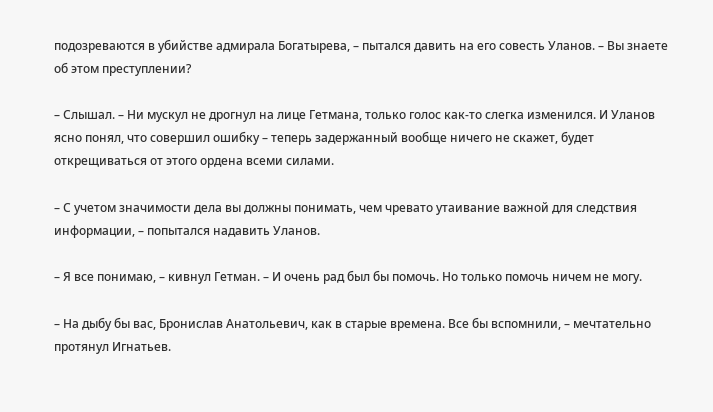подозреваются в убийстве адмирала Богатырева, – пытался давить на его совесть Уланов. – Вы знаете об этом преступлении?

– Слышал. – Ни мускул не дрогнул на лице Гетмана, только голос как-то слегка изменился. И Уланов ясно понял, что совершил ошибку – теперь задержанный вообще ничего не скажет, будет открещиваться от этого ордена всеми силами.

– С учетом значимости дела вы должны понимать, чем чревато утаивание важной для следствия информации, – попытался надавить Уланов.

– Я все понимаю, – кивнул Гетман. – И очень рад был бы помочь. Но только помочь ничем не могу.

– На дыбу бы вас, Бронислав Анатольевич, как в старые времена. Все бы вспомнили, – мечтательно протянул Игнатьев.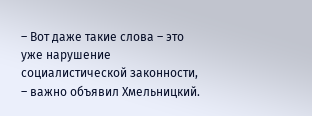– Вот даже такие слова – это уже нарушение социалистической законности, – важно объявил Хмельницкий.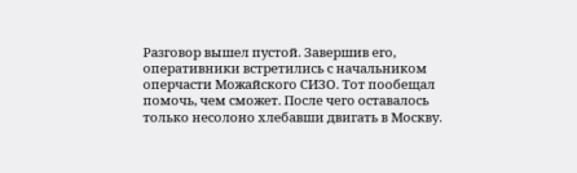Разговор вышел пустой. Завершив его, оперативники встретились с начальником оперчасти Можайского СИЗО. Тот пообещал помочь, чем сможет. После чего оставалось только несолоно хлебавши двигать в Москву.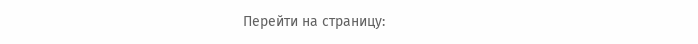Перейти на страницу: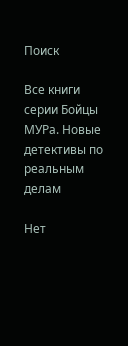Поиск

Все книги серии Бойцы МУРа. Новые детективы по реальным делам

Нет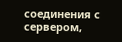соединения с сервером,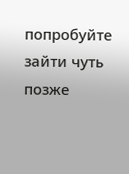попробуйте зайти чуть позже